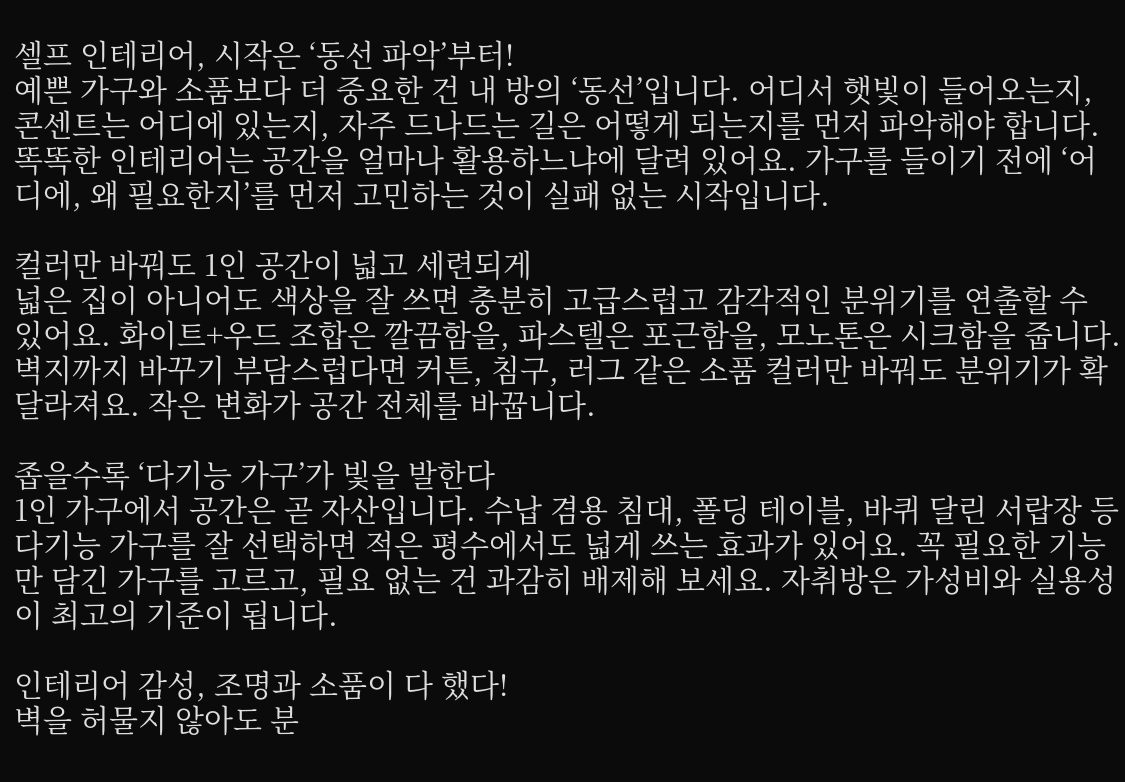셀프 인테리어, 시작은 ‘동선 파악’부터!
예쁜 가구와 소품보다 더 중요한 건 내 방의 ‘동선’입니다. 어디서 햇빛이 들어오는지, 콘센트는 어디에 있는지, 자주 드나드는 길은 어떻게 되는지를 먼저 파악해야 합니다. 똑똑한 인테리어는 공간을 얼마나 활용하느냐에 달려 있어요. 가구를 들이기 전에 ‘어디에, 왜 필요한지’를 먼저 고민하는 것이 실패 없는 시작입니다.

컬러만 바꿔도 1인 공간이 넓고 세련되게
넓은 집이 아니어도 색상을 잘 쓰면 충분히 고급스럽고 감각적인 분위기를 연출할 수 있어요. 화이트+우드 조합은 깔끔함을, 파스텔은 포근함을, 모노톤은 시크함을 줍니다. 벽지까지 바꾸기 부담스럽다면 커튼, 침구, 러그 같은 소품 컬러만 바꿔도 분위기가 확 달라져요. 작은 변화가 공간 전체를 바꿉니다.

좁을수록 ‘다기능 가구’가 빛을 발한다
1인 가구에서 공간은 곧 자산입니다. 수납 겸용 침대, 폴딩 테이블, 바퀴 달린 서랍장 등 다기능 가구를 잘 선택하면 적은 평수에서도 넓게 쓰는 효과가 있어요. 꼭 필요한 기능만 담긴 가구를 고르고, 필요 없는 건 과감히 배제해 보세요. 자취방은 가성비와 실용성이 최고의 기준이 됩니다.

인테리어 감성, 조명과 소품이 다 했다!
벽을 허물지 않아도 분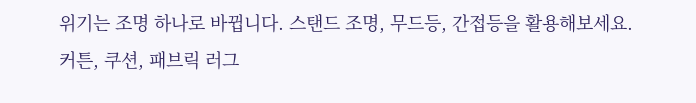위기는 조명 하나로 바뀝니다. 스탠드 조명, 무드등, 간접등을 활용해보세요. 커튼, 쿠션, 패브릭 러그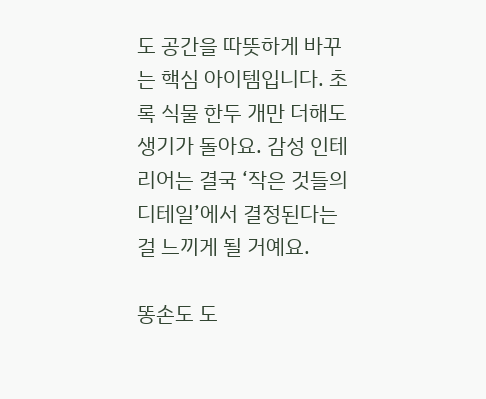도 공간을 따뜻하게 바꾸는 핵심 아이템입니다. 초록 식물 한두 개만 더해도 생기가 돌아요. 감성 인테리어는 결국 ‘작은 것들의 디테일’에서 결정된다는 걸 느끼게 될 거예요.

똥손도 도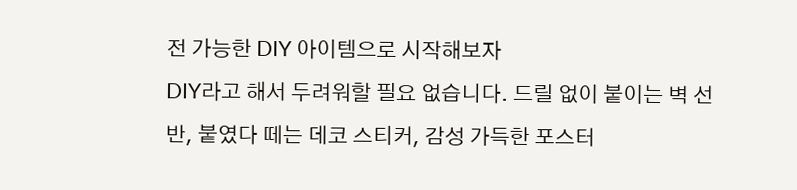전 가능한 DIY 아이템으로 시작해보자
DIY라고 해서 두려워할 필요 없습니다. 드릴 없이 붙이는 벽 선반, 붙였다 떼는 데코 스티커, 감성 가득한 포스터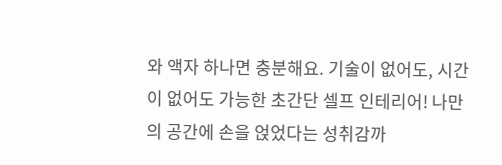와 액자 하나면 충분해요. 기술이 없어도, 시간이 없어도 가능한 초간단 셀프 인테리어! 나만의 공간에 손을 얹었다는 성취감까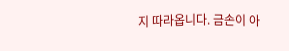지 따라옵니다. 금손이 아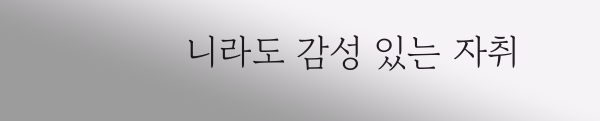니라도 감성 있는 자취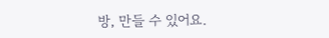방, 만들 수 있어요.